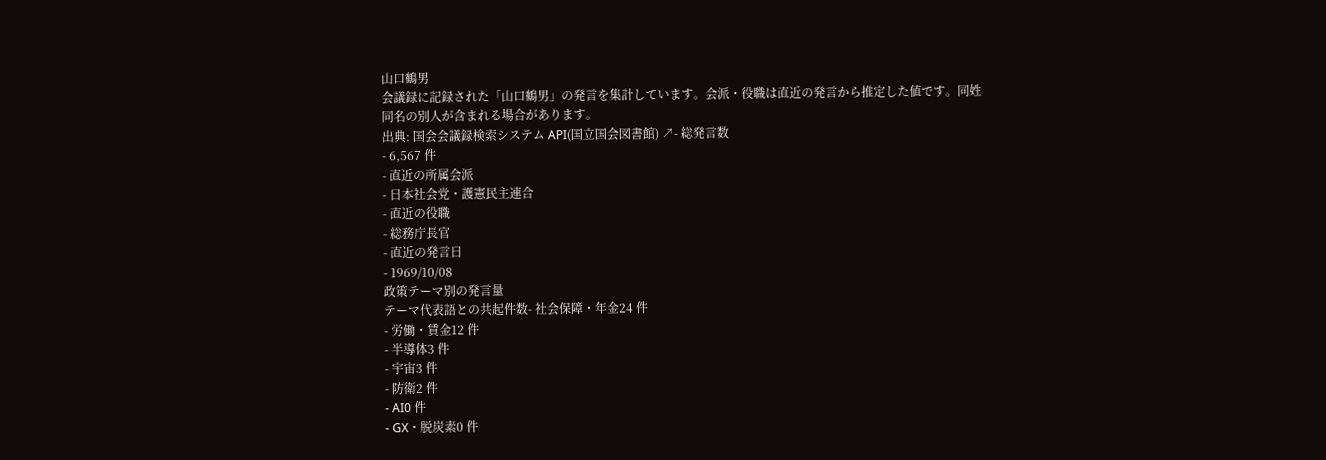山口鶴男
会議録に記録された「山口鶴男」の発言を集計しています。会派・役職は直近の発言から推定した値です。同姓同名の別人が含まれる場合があります。
出典: 国会会議録検索システム API(国立国会図書館) ↗- 総発言数
- 6,567 件
- 直近の所属会派
- 日本社会党・護憲民主連合
- 直近の役職
- 総務庁長官
- 直近の発言日
- 1969/10/08
政策テーマ別の発言量
テーマ代表語との共起件数- 社会保障・年金24 件
- 労働・賃金12 件
- 半導体3 件
- 宇宙3 件
- 防衛2 件
- AI0 件
- GX・脱炭素0 件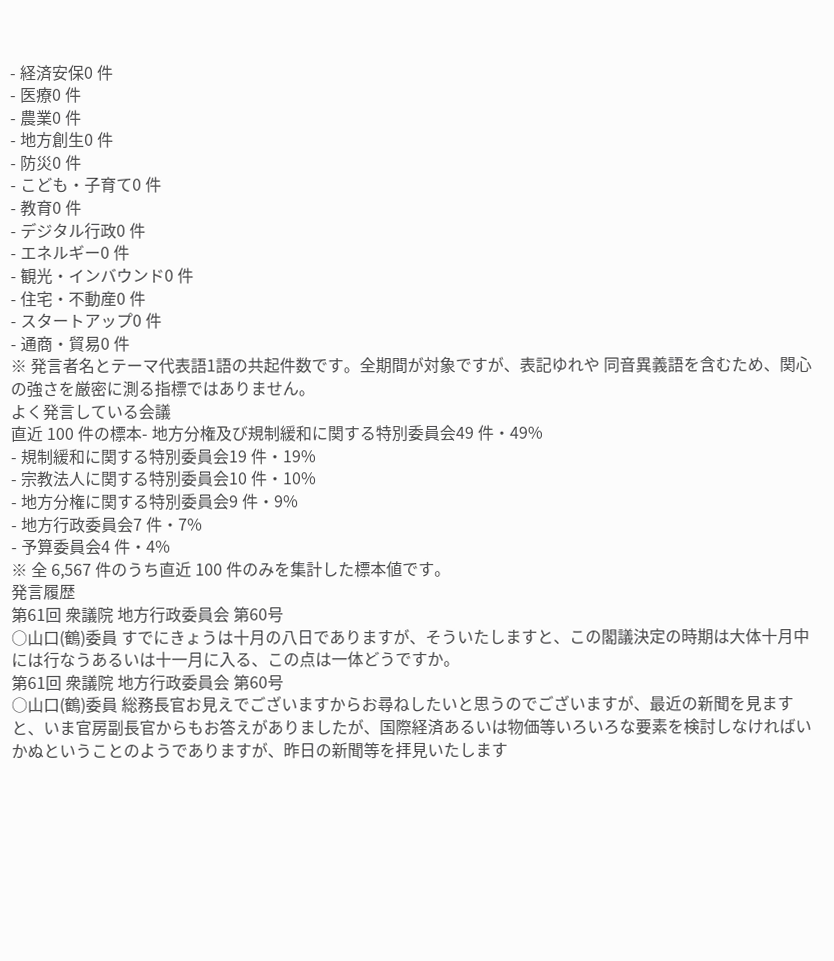- 経済安保0 件
- 医療0 件
- 農業0 件
- 地方創生0 件
- 防災0 件
- こども・子育て0 件
- 教育0 件
- デジタル行政0 件
- エネルギー0 件
- 観光・インバウンド0 件
- 住宅・不動産0 件
- スタートアップ0 件
- 通商・貿易0 件
※ 発言者名とテーマ代表語1語の共起件数です。全期間が対象ですが、表記ゆれや 同音異義語を含むため、関心の強さを厳密に測る指標ではありません。
よく発言している会議
直近 100 件の標本- 地方分権及び規制緩和に関する特別委員会49 件・49%
- 規制緩和に関する特別委員会19 件・19%
- 宗教法人に関する特別委員会10 件・10%
- 地方分権に関する特別委員会9 件・9%
- 地方行政委員会7 件・7%
- 予算委員会4 件・4%
※ 全 6,567 件のうち直近 100 件のみを集計した標本値です。
発言履歴
第61回 衆議院 地方行政委員会 第60号
○山口(鶴)委員 すでにきょうは十月の八日でありますが、そういたしますと、この閣議決定の時期は大体十月中には行なうあるいは十一月に入る、この点は一体どうですか。
第61回 衆議院 地方行政委員会 第60号
○山口(鶴)委員 総務長官お見えでございますからお尋ねしたいと思うのでございますが、最近の新聞を見ますと、いま官房副長官からもお答えがありましたが、国際経済あるいは物価等いろいろな要素を検討しなければいかぬということのようでありますが、昨日の新聞等を拝見いたします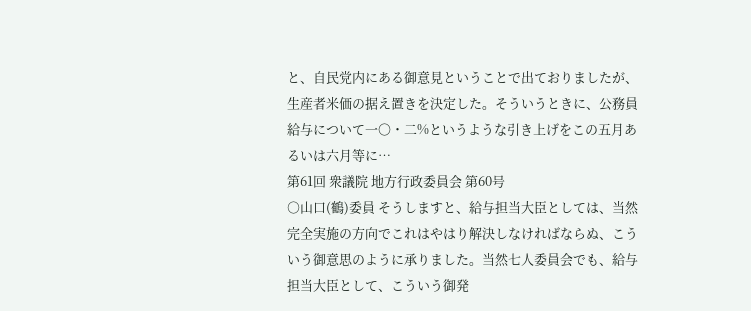と、自民党内にある御意見ということで出ておりましたが、生産者米価の据え置きを決定した。そういうときに、公務員給与について一〇・二%というような引き上げをこの五月あるいは六月等に…
第61回 衆議院 地方行政委員会 第60号
○山口(鶴)委員 そうしますと、給与担当大臣としては、当然完全実施の方向でこれはやはり解決しなければならぬ、こういう御意思のように承りました。当然七人委員会でも、給与担当大臣として、こういう御発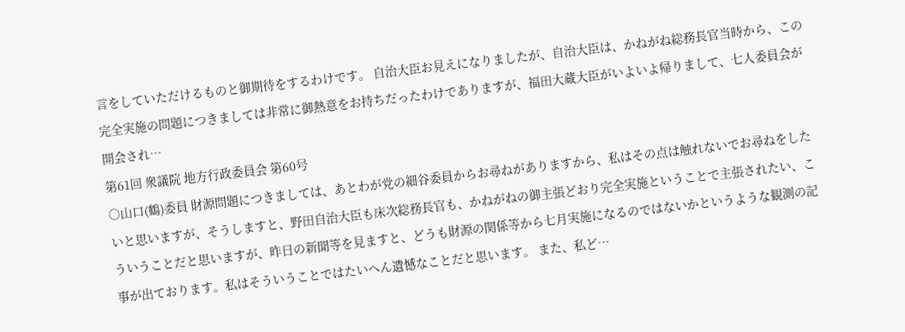言をしていただけるものと御期待をするわけです。 自治大臣お見えになりましたが、自治大臣は、かねがね総務長官当時から、この完全実施の問題につきましては非常に御熱意をお持ちだったわけでありますが、福田大蔵大臣がいよいよ帰りまして、七人委員会が開会され…
第61回 衆議院 地方行政委員会 第60号
○山口(鶴)委員 財源問題につきましては、あとわが党の細谷委員からお尋ねがありますから、私はその点は触れないでお尋ねをしたいと思いますが、そうしますと、野田自治大臣も床次総務長官も、かねがねの御主張どおり完全実施ということで主張されたい、こういうことだと思いますが、昨日の新聞等を見ますと、どうも財源の関係等から七月実施になるのではないかというような観測の記事が出ております。私はそういうことではたいへん遺憾なことだと思います。 また、私ど…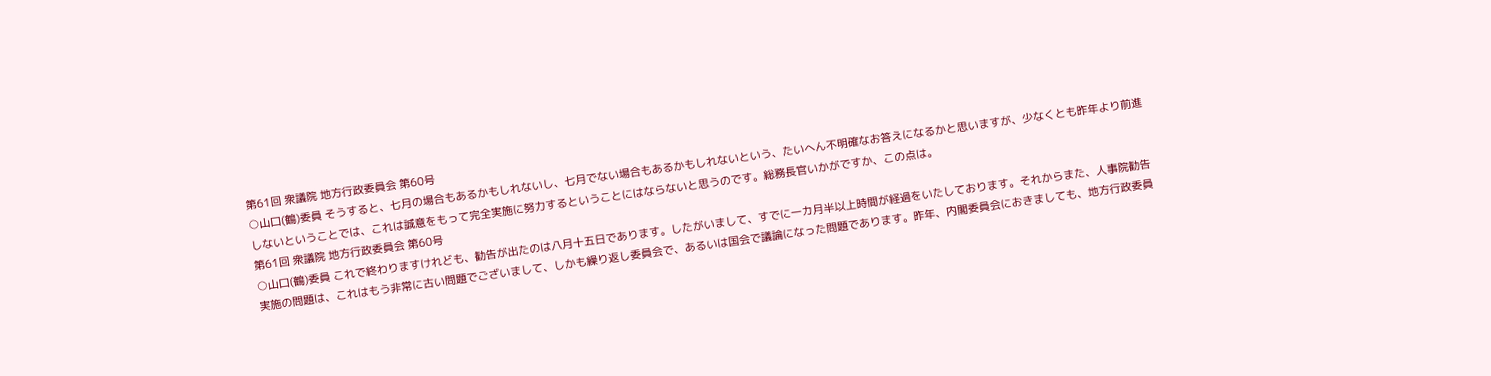第61回 衆議院 地方行政委員会 第60号
○山口(鶴)委員 そうすると、七月の場合もあるかもしれないし、七月でない場合もあるかもしれないという、たいへん不明確なお答えになるかと思いますが、少なくとも昨年より前進しないということでは、これは誠意をもって完全実施に努力するということにはならないと思うのです。総務長官いかがですか、この点は。
第61回 衆議院 地方行政委員会 第60号
○山口(鶴)委員 これで終わりますけれども、勧告が出たのは八月十五日であります。したがいまして、すでに一カ月半以上時間が経過をいたしております。それからまた、人事院勧告実施の問題は、これはもう非常に古い問題でございまして、しかも繰り返し委員会で、あるいは国会で議論になった問題であります。昨年、内閣委員会におきましても、地方行政委員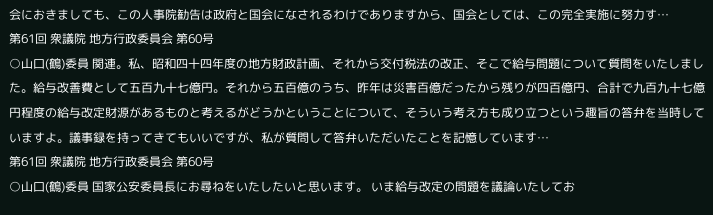会におきましても、この人事院勧告は政府と国会になされるわけでありますから、国会としては、この完全実施に努力す…
第61回 衆議院 地方行政委員会 第60号
○山口(鶴)委員 関連。私、昭和四十四年度の地方財政計画、それから交付税法の改正、そこで給与問題について質問をいたしました。給与改善費として五百九十七億円。それから五百億のうち、昨年は災害百億だったから残りが四百億円、合計で九百九十七億円程度の給与改定財源があるものと考えるがどうかということについて、そういう考え方も成り立つという趣旨の答弁を当時していますよ。議事録を持ってきてもいいですが、私が質問して答弁いただいたことを記憶しています…
第61回 衆議院 地方行政委員会 第60号
○山口(鶴)委員 国家公安委員長にお尋ねをいたしたいと思います。 いま給与改定の問題を議論いたしてお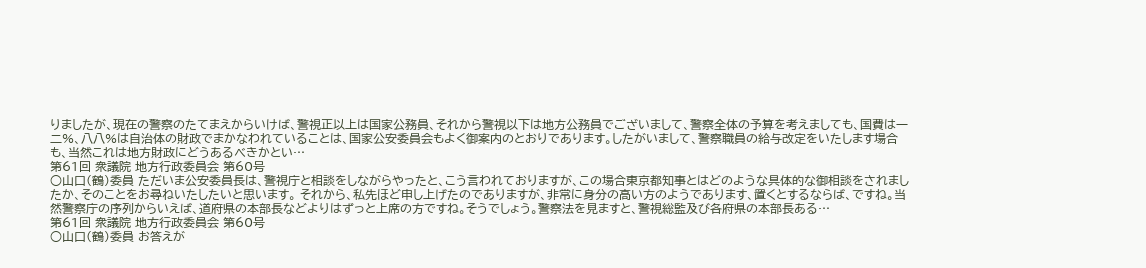りましたが、現在の警察のたてまえからいけば、警視正以上は国家公務員、それから警視以下は地方公務員でございまして、警察全体の予算を考えましても、国費は一二%、八八%は自治体の財政でまかなわれていることは、国家公安委員会もよく御案内のとおりであります。したがいまして、警察職員の給与改定をいたします場合も、当然これは地方財政にどうあるべきかとい…
第61回 衆議院 地方行政委員会 第60号
○山口(鶴)委員 ただいま公安委員長は、警視庁と相談をしながらやったと、こう言われておりますが、この場合東京都知事とはどのような具体的な御相談をされましたか、そのことをお尋ねいたしたいと思います。 それから、私先ほど申し上げたのでありますが、非常に身分の高い方のようであります、置くとするならば、ですね。当然警察庁の序列からいえば、道府県の本部長などよりはずっと上席の方ですね。そうでしょう。警察法を見ますと、警視総監及び各府県の本部長ある…
第61回 衆議院 地方行政委員会 第60号
○山口(鶴)委員 お答えが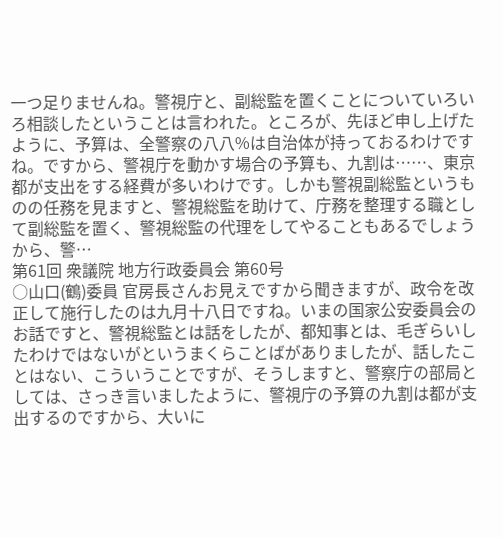一つ足りませんね。警視庁と、副総監を置くことについていろいろ相談したということは言われた。ところが、先ほど申し上げたように、予算は、全警察の八八%は自治体が持っておるわけですね。ですから、警視庁を動かす場合の予算も、九割は……、東京都が支出をする経費が多いわけです。しかも警視副総監というものの任務を見ますと、警視総監を助けて、庁務を整理する職として副総監を置く、警視総監の代理をしてやることもあるでしょうから、警…
第61回 衆議院 地方行政委員会 第60号
○山口(鶴)委員 官房長さんお見えですから聞きますが、政令を改正して施行したのは九月十八日ですね。いまの国家公安委員会のお話ですと、警視総監とは話をしたが、都知事とは、毛ぎらいしたわけではないがというまくらことばがありましたが、話したことはない、こういうことですが、そうしますと、警察庁の部局としては、さっき言いましたように、警視庁の予算の九割は都が支出するのですから、大いに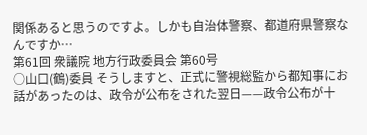関係あると思うのですよ。しかも自治体警察、都道府県警察なんですか…
第61回 衆議院 地方行政委員会 第60号
○山口(鶴)委員 そうしますと、正式に警視総監から都知事にお話があったのは、政令が公布をされた翌日——政令公布が十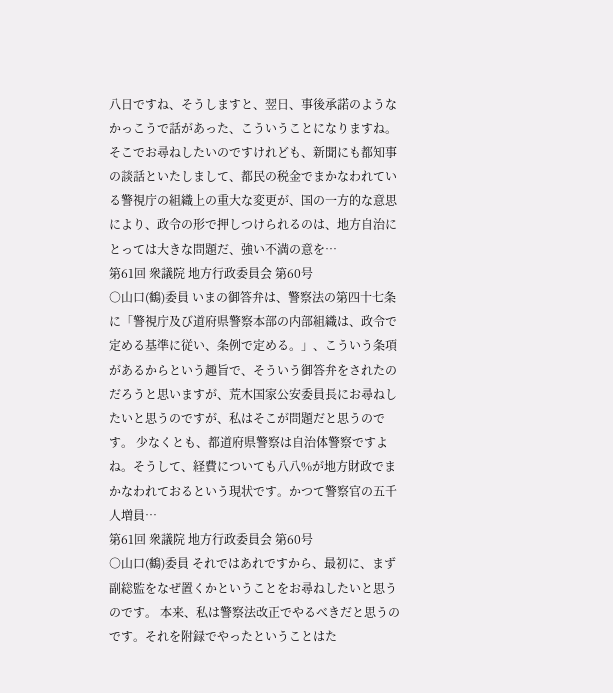八日ですね、そうしますと、翌日、事後承諾のようなかっこうで話があった、こういうことになりますね。 そこでお尋ねしたいのですけれども、新聞にも都知事の談話といたしまして、都民の税金でまかなわれている警視庁の組織上の重大な変更が、国の一方的な意思により、政令の形で押しつけられるのは、地方自治にとっては大きな問題だ、強い不満の意を…
第61回 衆議院 地方行政委員会 第60号
○山口(鶴)委員 いまの御答弁は、警察法の第四十七条に「警視庁及び道府県警察本部の内部組織は、政令で定める基準に従い、条例で定める。」、こういう条項があるからという趣旨で、そういう御答弁をされたのだろうと思いますが、荒木国家公安委員長にお尋ねしたいと思うのですが、私はそこが問題だと思うのです。 少なくとも、都道府県警察は自治体警察ですよね。そうして、経費についても八八%が地方財政でまかなわれておるという現状です。かつて警察官の五千人増員…
第61回 衆議院 地方行政委員会 第60号
○山口(鶴)委員 それではあれですから、最初に、まず副総監をなぜ置くかということをお尋ねしたいと思うのです。 本来、私は警察法改正でやるべきだと思うのです。それを附録でやったということはた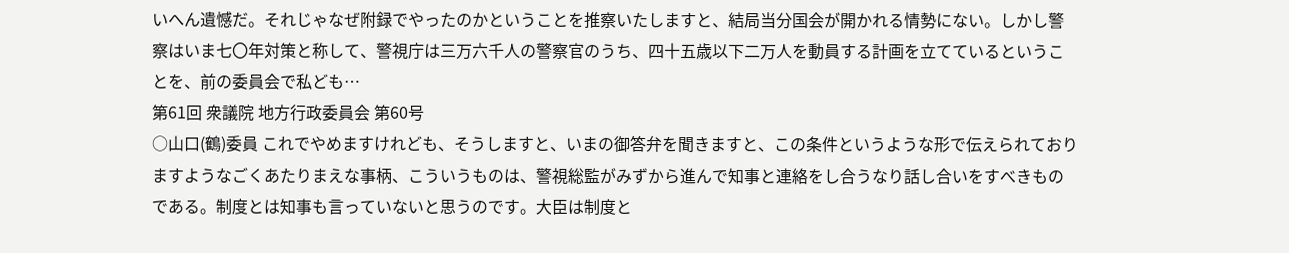いへん遺憾だ。それじゃなぜ附録でやったのかということを推察いたしますと、結局当分国会が開かれる情勢にない。しかし警察はいま七〇年対策と称して、警視庁は三万六千人の警察官のうち、四十五歳以下二万人を動員する計画を立てているということを、前の委員会で私ども…
第61回 衆議院 地方行政委員会 第60号
○山口(鶴)委員 これでやめますけれども、そうしますと、いまの御答弁を聞きますと、この条件というような形で伝えられておりますようなごくあたりまえな事柄、こういうものは、警視総監がみずから進んで知事と連絡をし合うなり話し合いをすべきものである。制度とは知事も言っていないと思うのです。大臣は制度と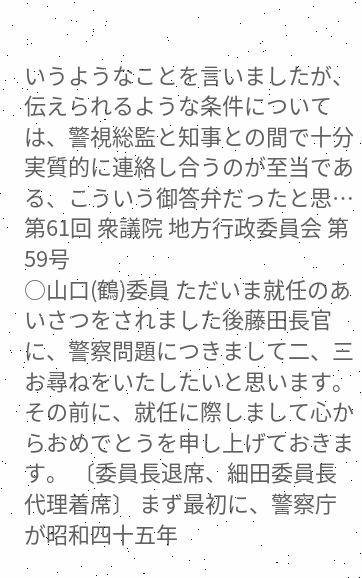いうようなことを言いましたが、伝えられるような条件については、警視総監と知事との間で十分実質的に連絡し合うのが至当である、こういう御答弁だったと思…
第61回 衆議院 地方行政委員会 第59号
○山口(鶴)委員 ただいま就任のあいさつをされました後藤田長官に、警察問題につきまして二、三お尋ねをいたしたいと思います。 その前に、就任に際しまして心からおめでとうを申し上げておきます。 〔委員長退席、細田委員長代理着席〕 まず最初に、警察庁が昭和四十五年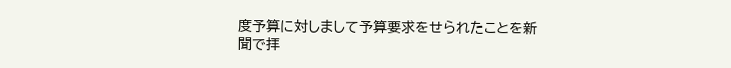度予算に対しまして予算要求をせられたことを新聞で拝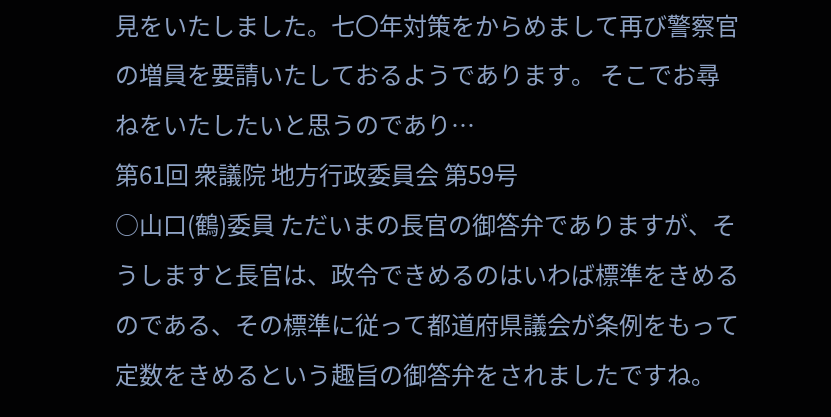見をいたしました。七〇年対策をからめまして再び警察官の増員を要請いたしておるようであります。 そこでお尋ねをいたしたいと思うのであり…
第61回 衆議院 地方行政委員会 第59号
○山口(鶴)委員 ただいまの長官の御答弁でありますが、そうしますと長官は、政令できめるのはいわば標準をきめるのである、その標準に従って都道府県議会が条例をもって定数をきめるという趣旨の御答弁をされましたですね。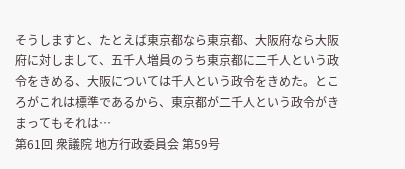そうしますと、たとえば東京都なら東京都、大阪府なら大阪府に対しまして、五千人増員のうち東京都に二千人という政令をきめる、大阪については千人という政令をきめた。ところがこれは標準であるから、東京都が二千人という政令がきまってもそれは…
第61回 衆議院 地方行政委員会 第59号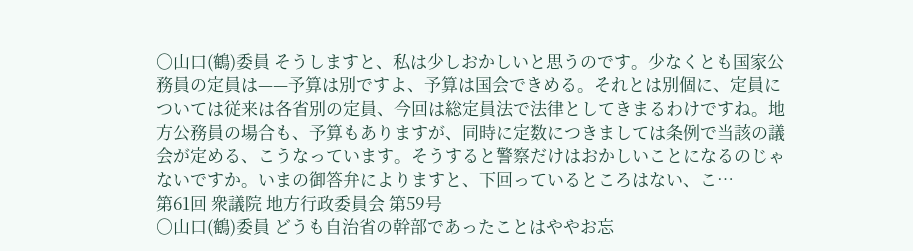○山口(鶴)委員 そうしますと、私は少しおかしいと思うのです。少なくとも国家公務員の定員は——予算は別ですよ、予算は国会できめる。それとは別個に、定員については従来は各省別の定員、今回は総定員法で法律としてきまるわけですね。地方公務員の場合も、予算もありますが、同時に定数につきましては条例で当該の議会が定める、こうなっています。そうすると警察だけはおかしいことになるのじゃないですか。いまの御答弁によりますと、下回っているところはない、こ…
第61回 衆議院 地方行政委員会 第59号
○山口(鶴)委員 どうも自治省の幹部であったことはややお忘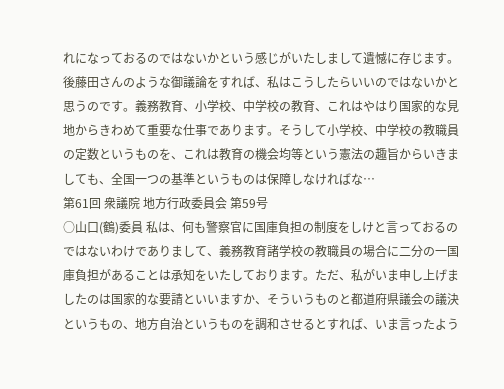れになっておるのではないかという感じがいたしまして遺憾に存じます。 後藤田さんのような御議論をすれば、私はこうしたらいいのではないかと思うのです。義務教育、小学校、中学校の教育、これはやはり国家的な見地からきわめて重要な仕事であります。そうして小学校、中学校の教職員の定数というものを、これは教育の機会均等という憲法の趣旨からいきましても、全国一つの基準というものは保障しなければな…
第61回 衆議院 地方行政委員会 第59号
○山口(鶴)委員 私は、何も警察官に国庫負担の制度をしけと言っておるのではないわけでありまして、義務教育諸学校の教職員の場合に二分の一国庫負担があることは承知をいたしております。ただ、私がいま申し上げましたのは国家的な要請といいますか、そういうものと都道府県議会の議決というもの、地方自治というものを調和させるとすれば、いま言ったよう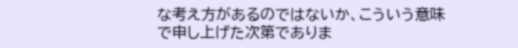な考え方があるのではないか、こういう意味で申し上げた次第でありま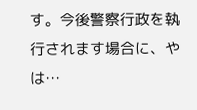す。今後警察行政を執行されます場合に、やは…